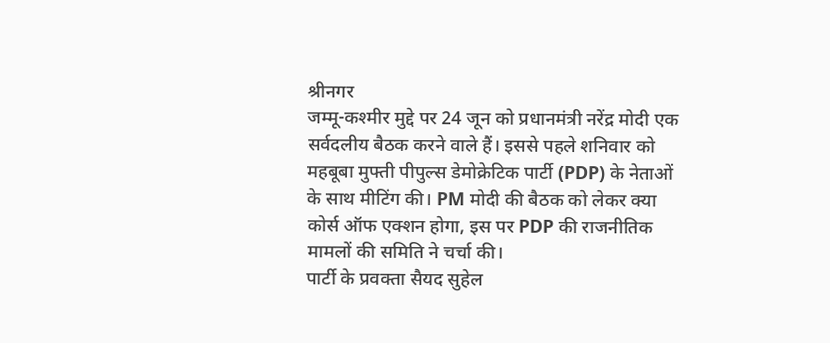श्रीनगर
जम्मू-कश्मीर मुद्दे पर 24 जून को प्रधानमंत्री नरेंद्र मोदी एक सर्वदलीय बैठक करने वाले हैं। इससे पहले शनिवार को महबूबा मुफ्ती पीपुल्स डेमोक्रेटिक पार्टी (PDP) के नेताओं के साथ मीटिंग की। PM मोदी की बैठक को लेकर क्या कोर्स ऑफ एक्शन होगा, इस पर PDP की राजनीतिक मामलों की समिति ने चर्चा की।
पार्टी के प्रवक्ता सैयद सुहेल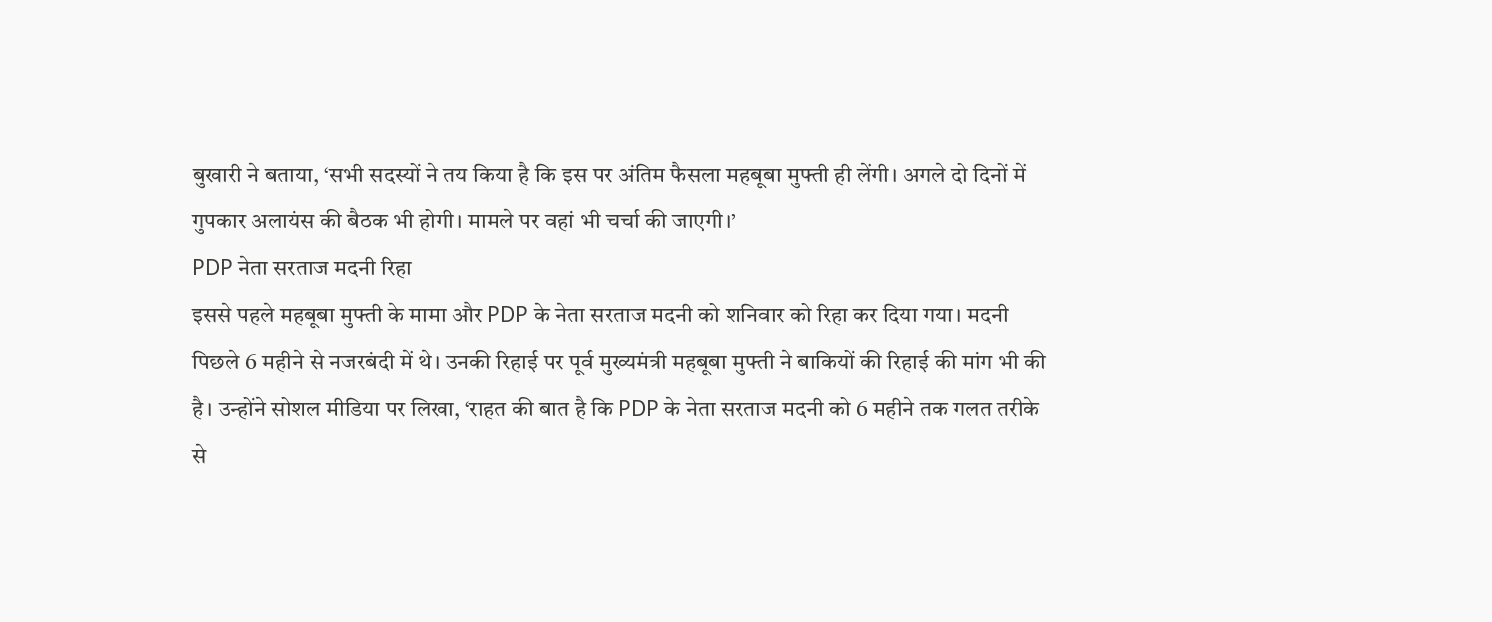बुखारी ने बताया, ‘सभी सदस्यों ने तय किया है कि इस पर अंतिम फैसला महबूबा मुफ्ती ही लेंगी। अगले दो दिनों में गुपकार अलायंस की बैठक भी होगी। मामले पर वहां भी चर्चा की जाएगी।’
PDP नेता सरताज मदनी रिहा
इससे पहले महबूबा मुफ्ती के मामा और PDP के नेता सरताज मदनी को शनिवार को रिहा कर दिया गया। मदनी पिछले 6 महीने से नजरबंदी में थे। उनकी रिहाई पर पूर्व मुख्यमंत्री महबूबा मुफ्ती ने बाकियों की रिहाई की मांग भी की है। उन्होंने सोशल मीडिया पर लिखा, ‘राहत की बात है कि PDP के नेता सरताज मदनी को 6 महीने तक गलत तरीके से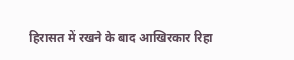हिरासत में रखने के बाद आखिरकार रिहा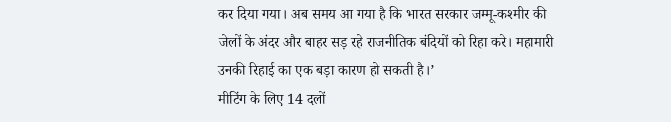कर दिया गया। अब समय आ गया है कि भारत सरकार जम्मू-कश्मीर की जेलों के अंदर और बाहर सड़ रहे राजनीतिक बंदियों को रिहा करे। महामारी उनकी रिहाई का एक बड़ा कारण हो सकती है।’
मीटिंग के लिए 14 दलों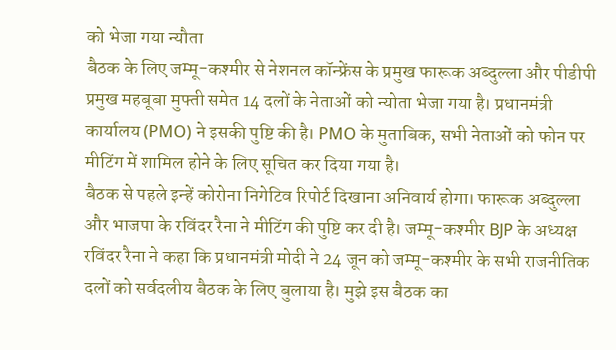को भेजा गया न्यौता
बैठक के लिए जम्मू-कश्मीर से नेशनल कॉन्फ्रेंस के प्रमुख फारूक अब्दुल्ला और पीडीपी प्रमुख महबूबा मुफ्ती समेत 14 दलों के नेताओं को न्योता भेजा गया है। प्रधानमंत्री कार्यालय (PMO) ने इसकी पुष्टि की है। PMO के मुताबिक, सभी नेताओं को फोन पर मीटिंग में शामिल होने के लिए सूचित कर दिया गया है।
बैठक से पहले इन्हें कोरोना निगेटिव रिपोर्ट दिखाना अनिवार्य होगा। फारूक अब्दुल्ला और भाजपा के रविंदर रैना ने मीटिंग की पुष्टि कर दी है। जम्मू-कश्मीर BJP के अध्यक्ष रविंदर रैना ने कहा कि प्रधानमंत्री मोदी ने 24 जून को जम्मू-कश्मीर के सभी राजनीतिक दलों को सर्वदलीय बैठक के लिए बुलाया है। मुझे इस बैठक का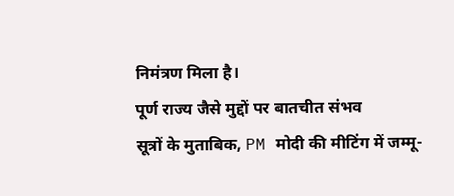निमंत्रण मिला है।
पूर्ण राज्य जैसे मुद्दों पर बातचीत संभव
सूत्रों के मुताबिक, PM मोदी की मीटिंग में जम्मू-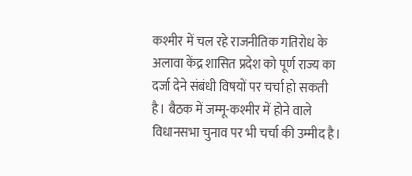कश्मीर में चल रहे राजनीतिक गतिरोध के अलावा केंद्र शासित प्रदेश को पूर्ण राज्य का दर्जा देने संबंधी विषयों पर चर्चा हो सकती है। बैठक में जम्मू-कश्मीर में होने वाले विधानसभा चुनाव पर भी चर्चा की उम्मीद है।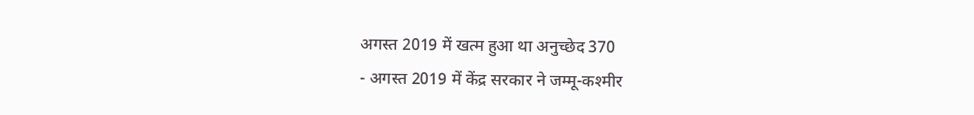अगस्त 2019 में खत्म हुआ था अनुच्छेद 370
- अगस्त 2019 में केंद्र सरकार ने जम्मू-कश्मीर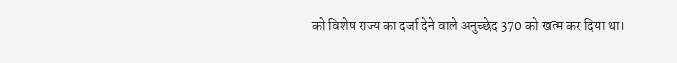को विशेष राज्य का दर्जा देने वाले अनुच्छेद 370 को खत्म कर दिया था।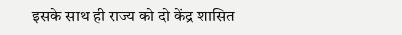इसके साथ ही राज्य को दो केंद्र शासित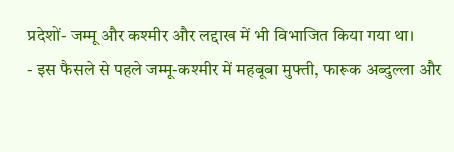प्रदेशों- जम्मू और कश्मीर और लद्दाख में भी विभाजित किया गया था।
- इस फैसले से पहले जम्मू-कश्मीर में महबूबा मुफ्ती, फारूक अब्दुल्ला और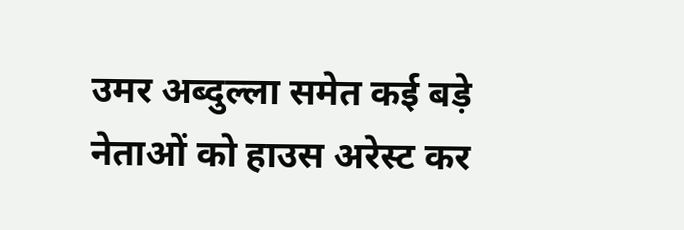उमर अब्दुल्ला समेत कई बड़े नेताओं को हाउस अरेस्ट कर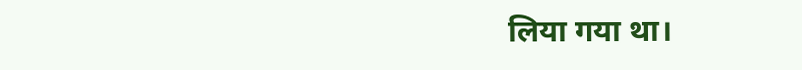लिया गया था।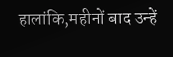हालांकि,महीनों बाद उन्हें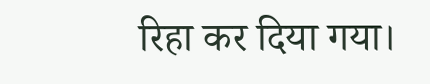रिहा कर दिया गया।